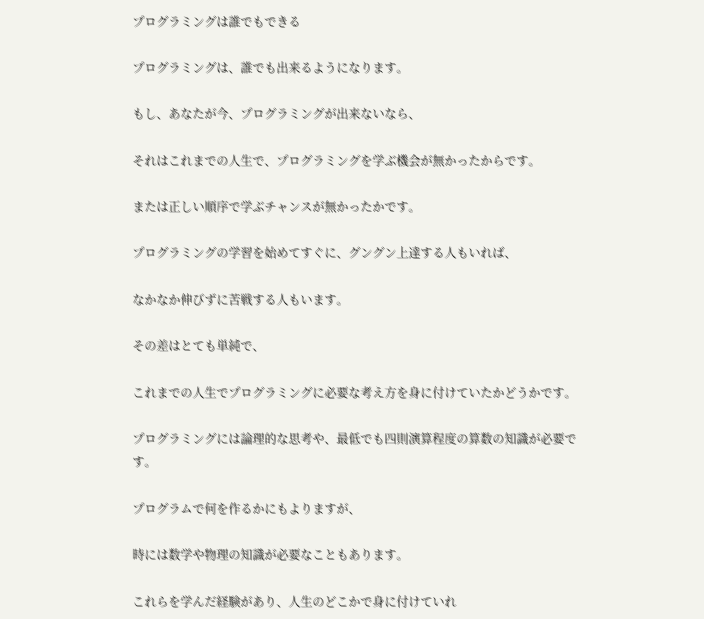プログラミングは誰でもできる

プログラミングは、誰でも出来るようになります。

もし、あなたが今、プログラミングが出来ないなら、

それはこれまでの人生で、プログラミングを学ぶ機会が無かったからです。

または正しい順序で学ぶチャンスが無かったかです。

プログラミングの学習を始めてすぐに、グングン上達する人もいれば、

なかなか伸びずに苦戦する人もいます。

その差はとても単純で、

これまでの人生でプログラミングに必要な考え方を身に付けていたかどうかです。

プログラミングには論理的な思考や、最低でも四則演算程度の算数の知識が必要です。

プログラムで何を作るかにもよりますが、

時には数学や物理の知識が必要なこともあります。

これらを学んだ経験があり、人生のどこかで身に付けていれ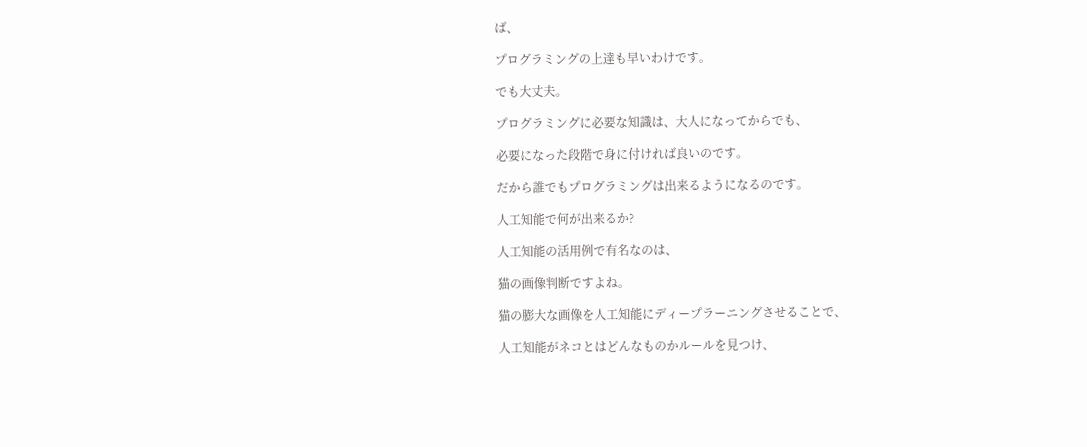ば、

プログラミングの上達も早いわけです。

でも大丈夫。

プログラミングに必要な知識は、大人になってからでも、

必要になった段階で身に付ければ良いのです。

だから誰でもプログラミングは出来るようになるのです。

人工知能で何が出来るか?

人工知能の活用例で有名なのは、

猫の画像判断ですよね。

猫の膨大な画像を人工知能にディープラーニングさせることで、

人工知能がネコとはどんなものかルールを見つけ、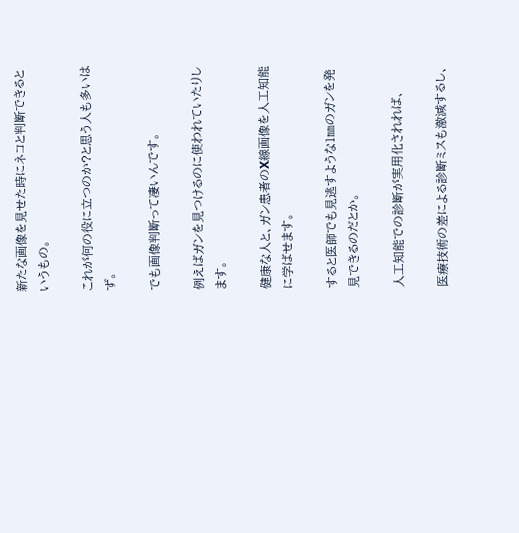新たな画像を見せた時にネコと判断できるというもの。

これが何の役に立つのか?と思う人も多いはず。

でも画像判断って凄いんです。

例えばガンを見つけるのに使われていたりします。

健康な人と、ガン患者のX線画像を人工知能に学ばせます。

すると医師でも見逃すような1㎜のガンを発見できるのだとか。

人工知能での診断が実用化されれば、

医療技術の差による診断ミスも激減するし、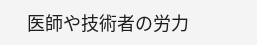医師や技術者の労力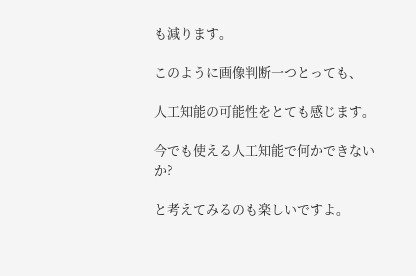も減ります。

このように画像判断一つとっても、

人工知能の可能性をとても感じます。

今でも使える人工知能で何かできないか?

と考えてみるのも楽しいですよ。